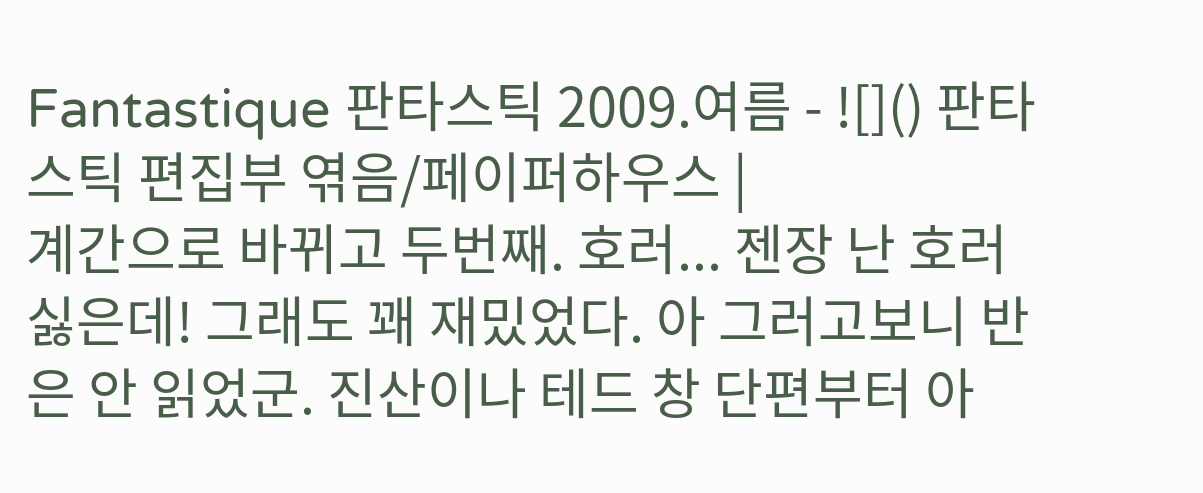Fantastique 판타스틱 2009.여름 - ![]() 판타스틱 편집부 엮음/페이퍼하우스 |
계간으로 바뀌고 두번째. 호러... 젠장 난 호러 싫은데! 그래도 꽤 재밌었다. 아 그러고보니 반은 안 읽었군. 진산이나 테드 창 단편부터 아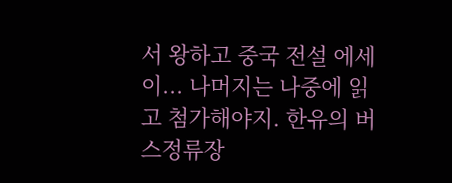서 왕하고 중국 전설 에세이... 나머지는 나중에 읽고 첨가해야지. 한유의 버스정류장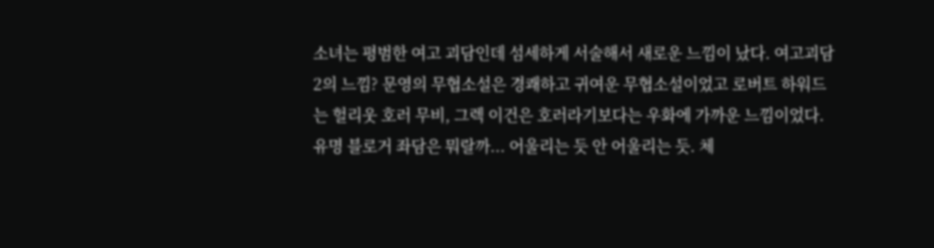소녀는 평범한 여고 괴담인데 섬세하게 서술해서 새로운 느낌이 났다. 여고괴담2의 느낌? 문영의 무협소설은 경쾌하고 귀여운 무협소설이었고 로버트 하워드는 헐리웃 호러 무비, 그렉 이건은 호러라기보다는 우화에 가까운 느낌이었다. 유명 블로거 좌담은 뭐랄까... 어울리는 듯 안 어울리는 듯. 체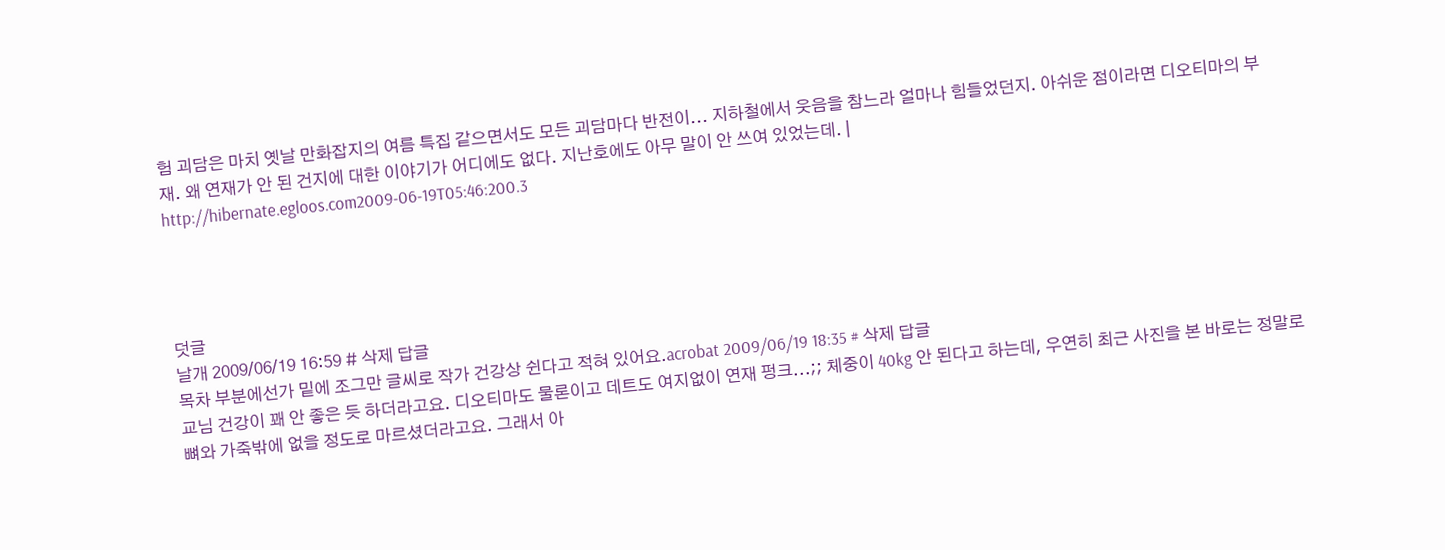험 괴담은 마치 옛날 만화잡지의 여름 특집 같으면서도 모든 괴담마다 반전이... 지하철에서 웃음을 참느라 얼마나 힘들었던지. 아쉬운 점이라면 디오티마의 부재. 왜 연재가 안 된 건지에 대한 이야기가 어디에도 없다. 지난호에도 아무 말이 안 쓰여 있었는데. |
http://hibernate.egloos.com2009-06-19T05:46:200.3




덧글
날개 2009/06/19 16:59 # 삭제 답글
목차 부분에선가 밑에 조그만 글씨로 작가 건강상 쉰다고 적혀 있어요.acrobat 2009/06/19 18:35 # 삭제 답글
교님 건강이 꽤 안 좋은 듯 하더라고요. 디오티마도 물론이고 데트도 여지없이 연재 펑크...;; 체중이 40kg 안 된다고 하는데, 우연히 최근 사진을 본 바로는 정말로 뼈와 가죽밖에 없을 정도로 마르셨더라고요. 그래서 아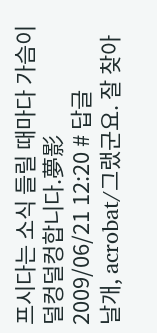프시다는 소식 들릴 때마다 가슴이 덜컹덜컹합니다.夢影 2009/06/21 12:20 # 답글
날개, acrobat/그랬군요. 잘 찾아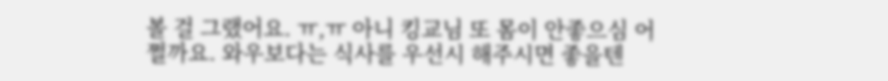볼 걸 그랬어요. ㅠ,ㅠ 아니 킹교님 또 몸이 안좋으심 어쩔까요. 와우보다는 식사를 우선시 해주시면 좋을텐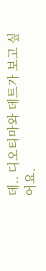데.. 디오티마와 데트가 보고 싶어요.